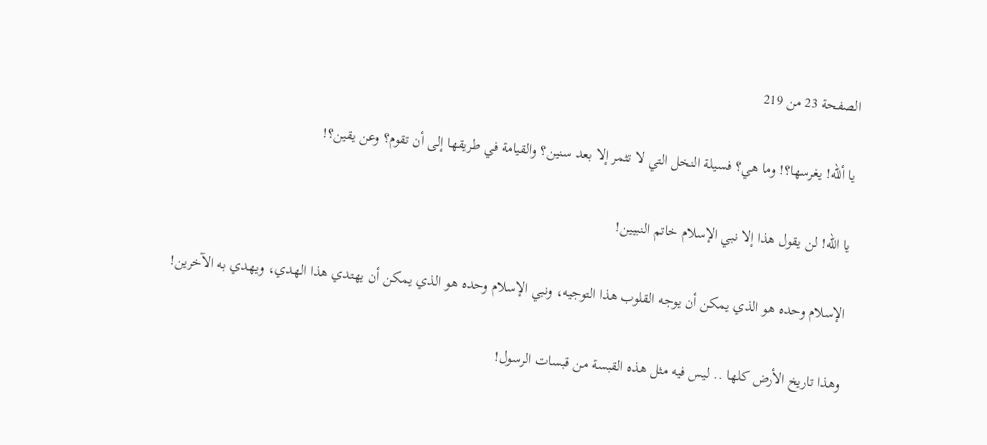الصفحة 23 من 219

يا ألله! يغرسها؟! وما هي؟ فسيلة النخل التي لا تثمر إلا بعد سنين؟ والقيامة في طريقها إلى أن تقوم؟ وعن يقين؟!

يا الله! لن يقول هذا إلا نبي الإسلام خاتم النبيين!

الإسلام وحده هو الذي يمكن أن يوجه القلوب هذا التوجيه، ونبي الإسلام وحده هو الذي يمكن أن يهتدي هذا الهدي، ويهدي به الآخرين!

وهذا تاريخ الأرض كلها .. ليس فيه مثل هذه القبسة من قبسات الرسول!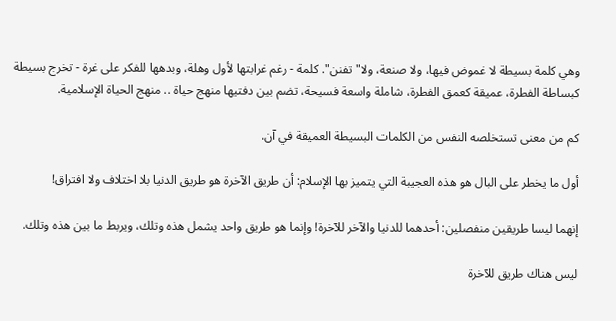وهي كلمة بسيطة لا غموض فيها، ولا صنعة، ولا"تفنن". كلمة - رغم غرابتها لأول وهلة، وبدهها للفكر على غرة - تخرج بسيطة كبساطة الفطرة، عميقة كعمق الفطرة، شاملة واسعة فسيحة، تضم بين دفتيها منهج حياة .. منهج الحياة الإسلامية.

كم من معنى تستخلصه النفس من الكلمات البسيطة العميقة في آن.

أول ما يخطر على البال هو هذه العجيبة التي يتميز بها الإسلام: أن طريق الآخرة هو طريق الدنيا بلا اختلاف ولا افتراق!

إنهما ليسا طريقين منفصلين: أحدهما للدنيا والآخر للآخرة! وإنما هو طريق واحد يشمل هذه وتلك، ويربط ما بين هذه وتلك.

ليس هناك طريق للآخرة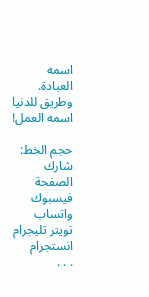اسمه العبادة. وطريق للدنيا اسمه العمل!

حجم الخط:
شارك الصفحة
فيسبوك واتساب تويتر تليجرام انستجرام
. . .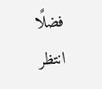فضلًا انتظر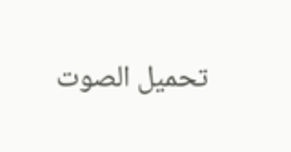تحميل الصوت